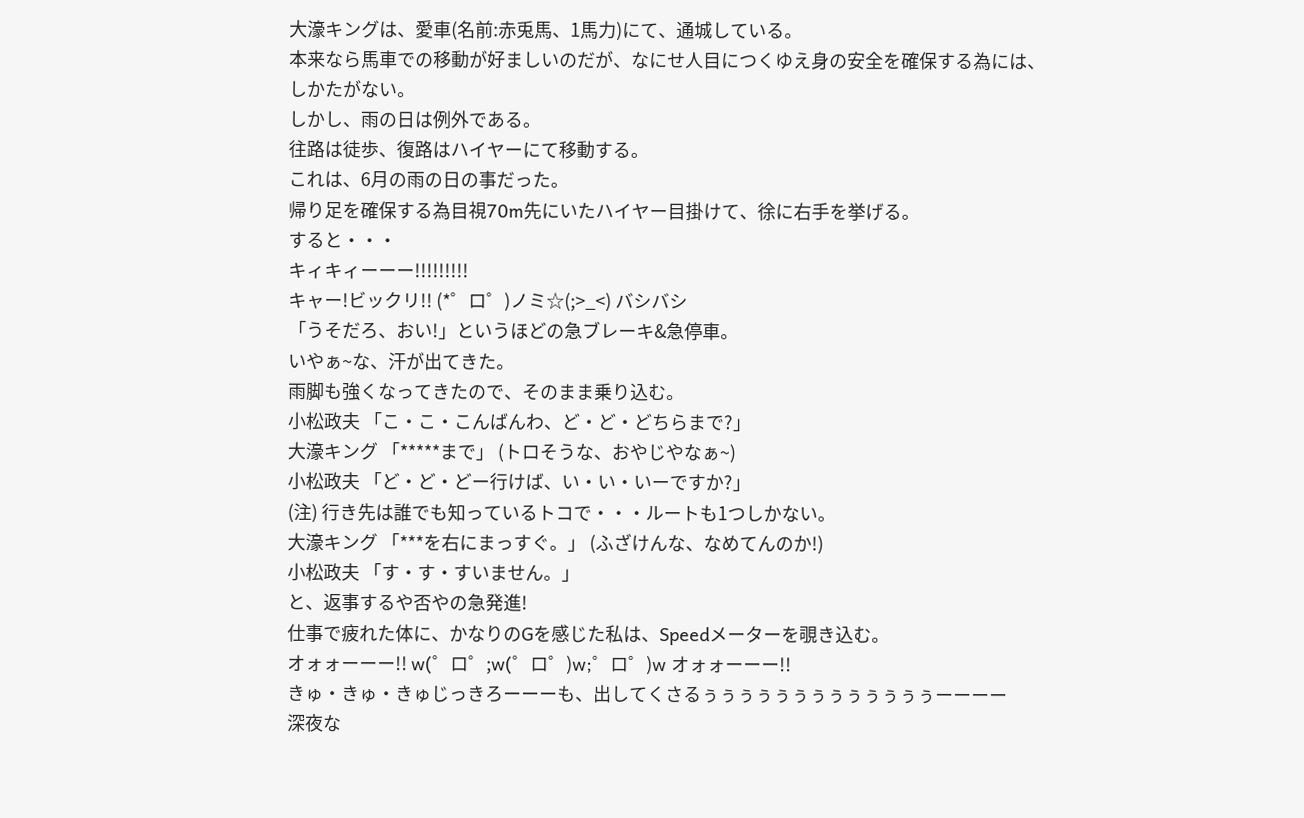大濠キングは、愛車(名前:赤兎馬、1馬力)にて、通城している。
本来なら馬車での移動が好ましいのだが、なにせ人目につくゆえ身の安全を確保する為には、
しかたがない。
しかし、雨の日は例外である。
往路は徒歩、復路はハイヤーにて移動する。
これは、6月の雨の日の事だった。
帰り足を確保する為目視70m先にいたハイヤー目掛けて、徐に右手を挙げる。
すると・・・
キィキィーーー!!!!!!!!!
キャー!ビックリ!! (*゜ロ゜)ノミ☆(;>_<) バシバシ
「うそだろ、おい!」というほどの急ブレーキ&急停車。
いやぁ~な、汗が出てきた。
雨脚も強くなってきたので、そのまま乗り込む。
小松政夫 「こ・こ・こんばんわ、ど・ど・どちらまで?」
大濠キング 「*****まで」 (トロそうな、おやじやなぁ~)
小松政夫 「ど・ど・どー行けば、い・い・いーですか?」
(注) 行き先は誰でも知っているトコで・・・ルートも1つしかない。
大濠キング 「***を右にまっすぐ。」 (ふざけんな、なめてんのか!)
小松政夫 「す・す・すいません。」
と、返事するや否やの急発進!
仕事で疲れた体に、かなりのGを感じた私は、Speedメーターを覗き込む。
オォォーーー!! w(゜ロ゜;w(゜ロ゜)w;゜ロ゜)w オォォーーー!!
きゅ・きゅ・きゅじっきろーーーも、出してくさるぅぅぅぅぅぅぅぅぅぅぅぅぅーーーー
深夜な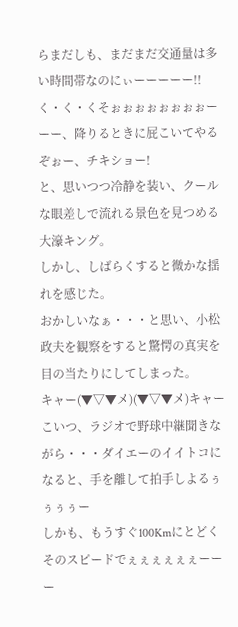らまだしも、まだまだ交通量は多い時間帯なのにぃーーーーー!!
く・く・くそぉぉぉぉぉぉぉぉーーー、降りるときに屁こいてやるぞぉー、チキショー!
と、思いつつ冷静を装い、クールな眼差しで流れる景色を見つめる大濠キング。
しかし、しばらくすると微かな揺れを感じた。
おかしいなぁ・・・と思い、小松政夫を観察をすると驚愕の真実を目の当たりにしてしまった。
キャー(▼▽▼メ)(▼▽▼メ)キャー
こいつ、ラジオで野球中継聞きながら・・・ダイエーのイイトコになると、手を離して拍手しよるぅぅぅぅー
しかも、もうすぐ100Kmにとどくそのスピードでぇぇぇぇぇぇーーー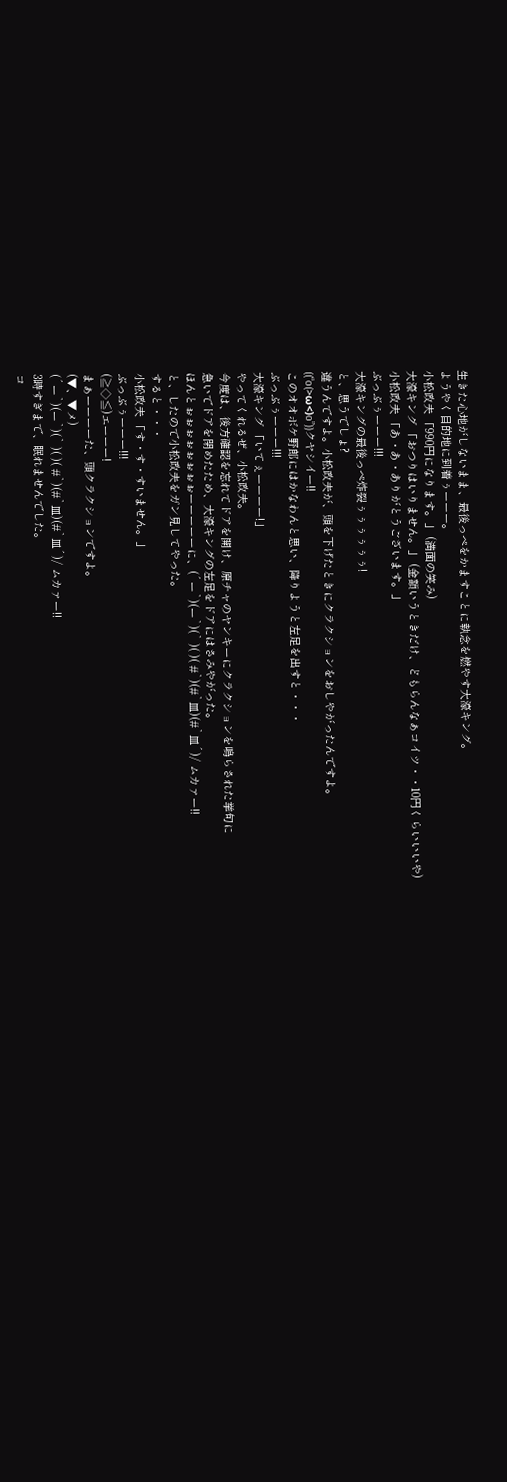生きた心地がしないまま、最後っぺをかますことに執念を燃やす大濠キング。
ようやく目的地に到着ぅーーー。
小松政夫 「990円になります。」 (満面の笑み)
大濠キング 「おつりはいりません。」 (金額いうときだけ、どもらんなぁコイツ・・10円くらいいいや)
小松政夫 「あ・あ・ありがとうございます。」
ぶっぶぅーーー!!!
大濠キングの最後っぺ炸裂ぅぅぅぅぅぅ!
と、思うでしょ?
違うんですよ。小松政夫が、頭を下げたときにクラクションをおしやがったんですよ。
((“o(>ω<)o”))クヤシイー!!
このオオボケ野郎にはかなわんと思い、降りようと左足を出すと・・・
ぶっぶぅーーー!!!
大濠キング 「いてぇーーーー!」
やってくれるぜ、小松政夫。
今度は、後方確認を忘れてドアを開け、原チャのヤンキーにクラクションを鳴らされた挙句に
急いでドアを閉めたため、大濠キングの左足をドアにはさみやがった。
ほんとぉぉぉぉぉぉぉぉーーーーーに、(´ー`)(ー`)(` )( )( #`)(#`皿)(#`皿´)/ ムカァー!!
と、したので小松政夫をガン見してやった。
すると・・・
小松政夫 「す・す・すいません。」
ぶっぶぅーーー!!!
(≧◇≦)エーーー!
まぁーーーーた、頭クラクションですよ。
(▼、▼メ)
(´ー`)(ー`)(` )( )( #`)(#`皿)(#`皿´)/ ムカァー!!
3時すぎまで、眠れませんでした。
コ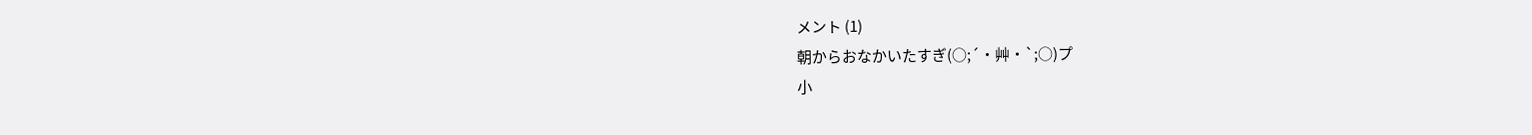メント (1)
朝からおなかいたすぎ(○;´・艸・`;○)プ
小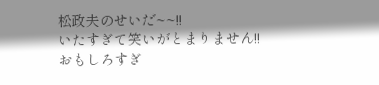松政夫のせいだ~~!!
いたすぎて笑いがとまりません!!
おもしろすぎ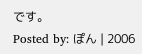です。
Posted by: ぽん | 2006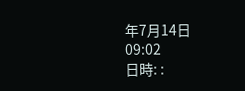年7月14日 09:02
日時: :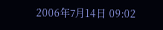2006年7月14日 09:02